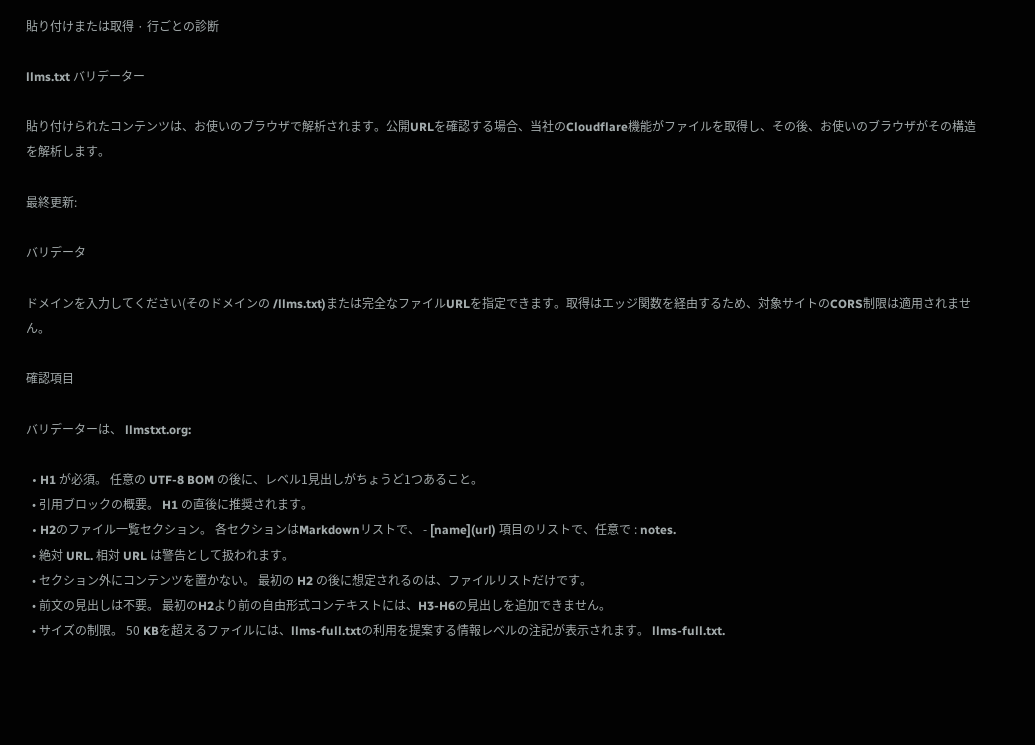貼り付けまたは取得 · 行ごとの診断

llms.txt バリデーター

貼り付けられたコンテンツは、お使いのブラウザで解析されます。公開URLを確認する場合、当社のCloudflare機能がファイルを取得し、その後、お使いのブラウザがその構造を解析します。

最終更新:

バリデータ

ドメインを入力してください(そのドメインの /llms.txt)または完全なファイルURLを指定できます。取得はエッジ関数を経由するため、対象サイトのCORS制限は適用されません。

確認項目

バリデーターは、 llmstxt.org:

  • H1 が必須。 任意の UTF-8 BOM の後に、レベル1見出しがちょうど1つあること。
  • 引用ブロックの概要。 H1 の直後に推奨されます。
  • H2のファイル一覧セクション。 各セクションはMarkdownリストで、 - [name](url) 項目のリストで、任意で : notes.
  • 絶対 URL. 相対 URL は警告として扱われます。
  • セクション外にコンテンツを置かない。 最初の H2 の後に想定されるのは、ファイルリストだけです。
  • 前文の見出しは不要。 最初のH2より前の自由形式コンテキストには、H3-H6の見出しを追加できません。
  • サイズの制限。 50 KBを超えるファイルには、llms-full.txtの利用を提案する情報レベルの注記が表示されます。 llms-full.txt.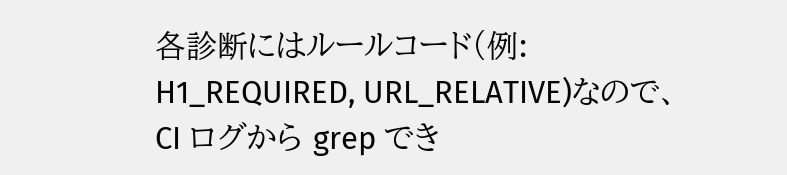各診断にはルールコード(例: H1_REQUIRED, URL_RELATIVE)なので、CI ログから grep でき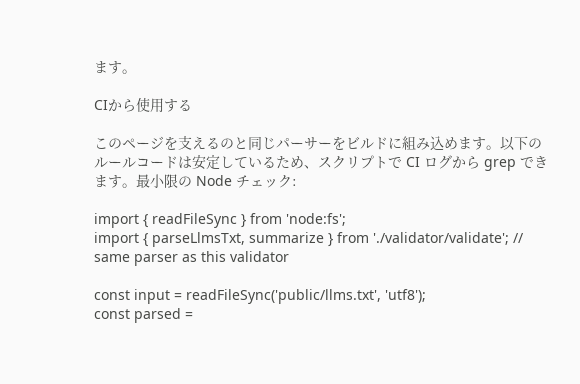ます。

CIから使用する

このページを支えるのと同じパーサーをビルドに組み込めます。以下のルールコードは安定しているため、スクリプトで CI ログから grep できます。最小限の Node チェック:

import { readFileSync } from 'node:fs';
import { parseLlmsTxt, summarize } from './validator/validate'; // same parser as this validator

const input = readFileSync('public/llms.txt', 'utf8');
const parsed =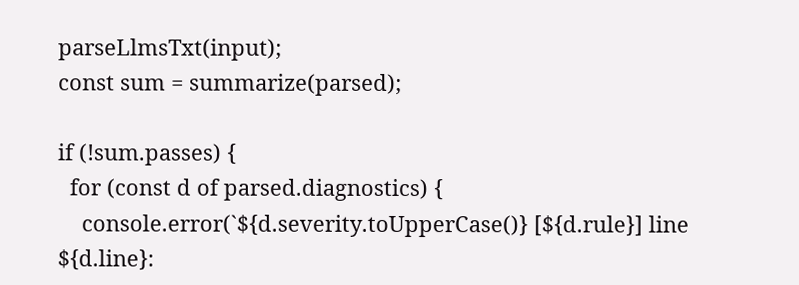parseLlmsTxt(input);
const sum = summarize(parsed);

if (!sum.passes) {
  for (const d of parsed.diagnostics) {
    console.error(`${d.severity.toUpperCase()} [${d.rule}] line ${d.line}: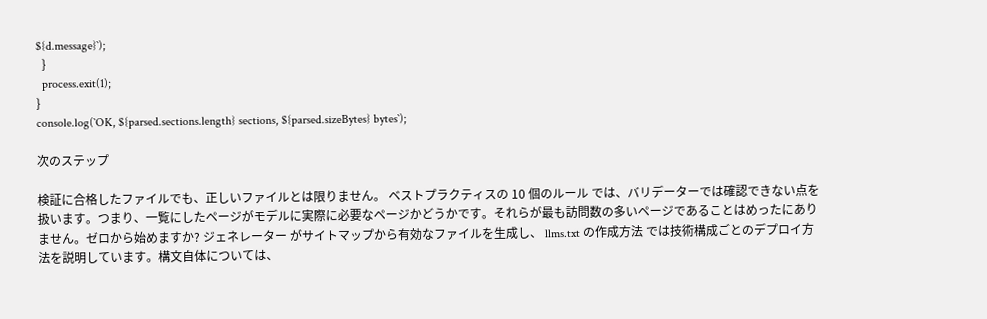${d.message}`);
  }
  process.exit(1);
}
console.log(`OK, ${parsed.sections.length} sections, ${parsed.sizeBytes} bytes`);

次のステップ

検証に合格したファイルでも、正しいファイルとは限りません。 ベストプラクティスの 10 個のルール では、バリデーターでは確認できない点を扱います。つまり、一覧にしたページがモデルに実際に必要なページかどうかです。それらが最も訪問数の多いページであることはめったにありません。ゼロから始めますか? ジェネレーター がサイトマップから有効なファイルを生成し、 llms.txt の作成方法 では技術構成ごとのデプロイ方法を説明しています。構文自体については、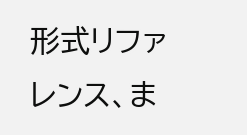形式リファレンス、ま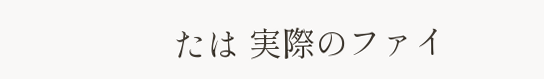たは 実際のファイ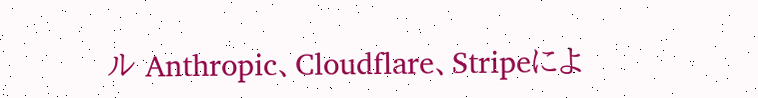ル Anthropic、Cloudflare、Stripeによ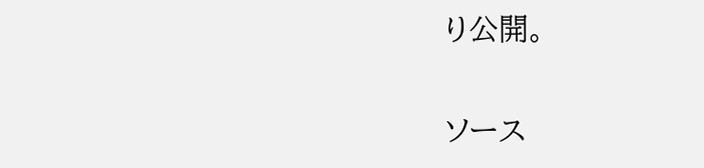り公開。

ソース